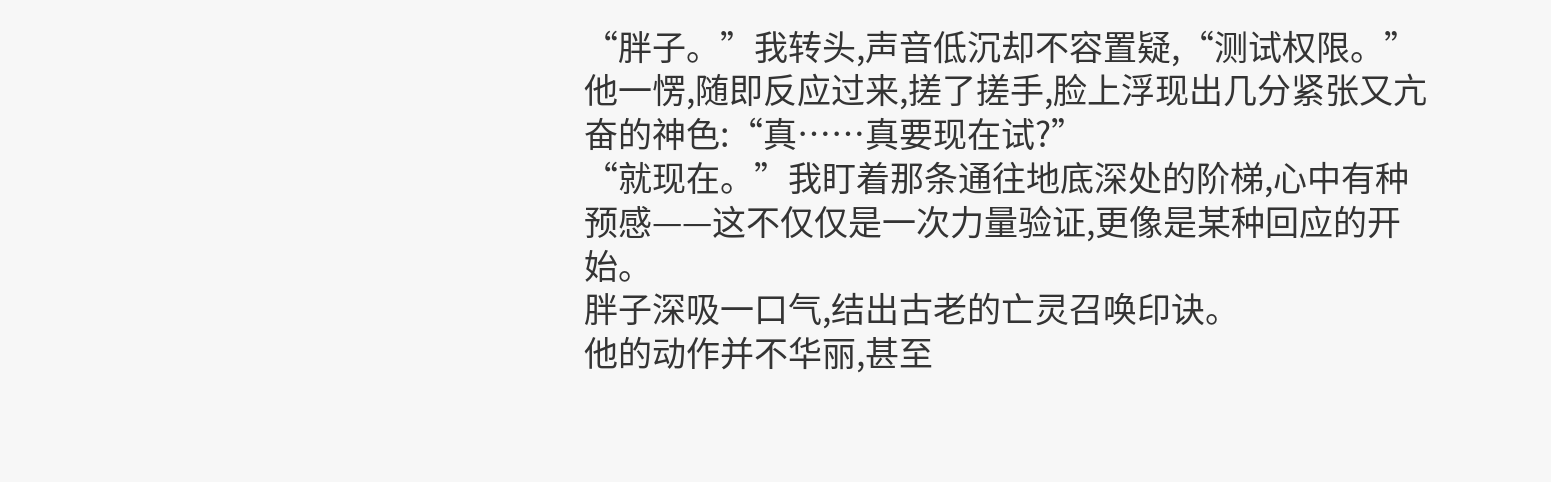“胖子。”我转头,声音低沉却不容置疑,“测试权限。”
他一愣,随即反应过来,搓了搓手,脸上浮现出几分紧张又亢奋的神色:“真……真要现在试?”
“就现在。”我盯着那条通往地底深处的阶梯,心中有种预感——这不仅仅是一次力量验证,更像是某种回应的开始。
胖子深吸一口气,结出古老的亡灵召唤印诀。
他的动作并不华丽,甚至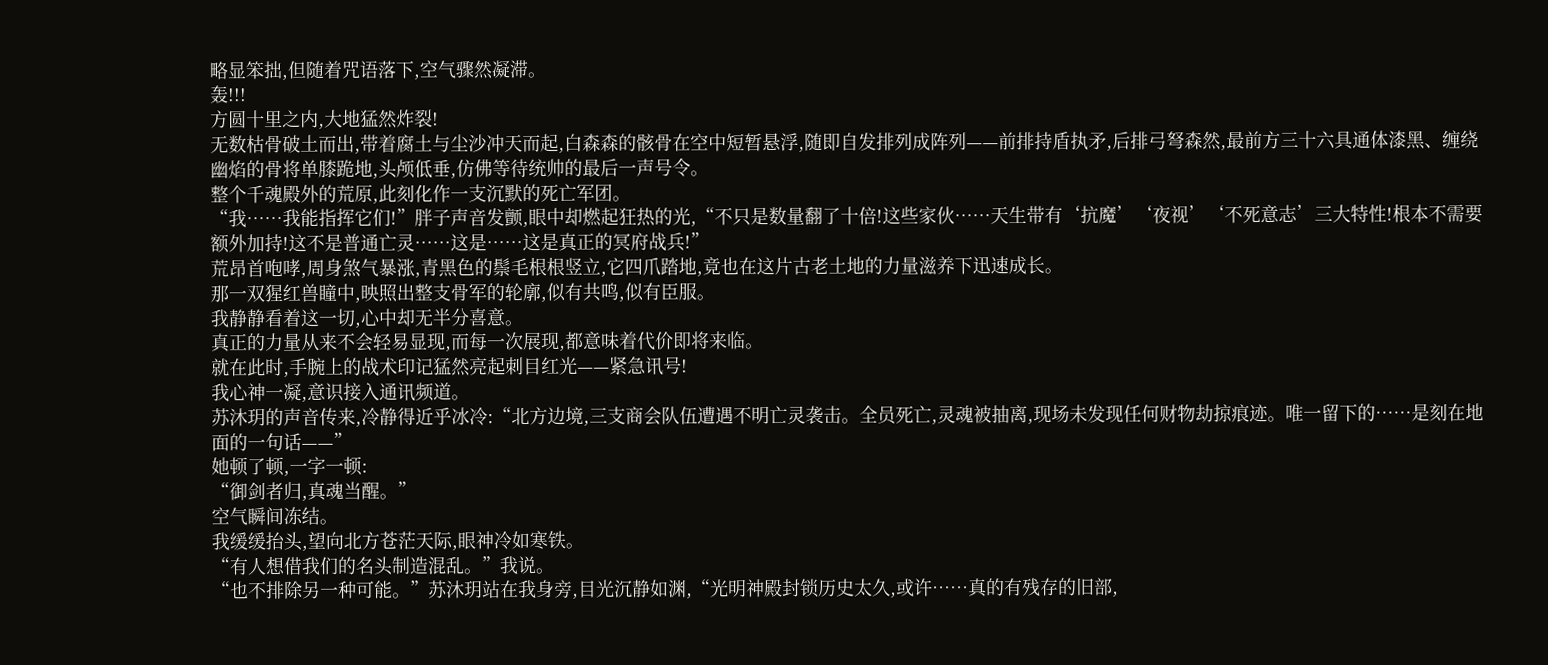略显笨拙,但随着咒语落下,空气骤然凝滞。
轰!!!
方圆十里之内,大地猛然炸裂!
无数枯骨破土而出,带着腐土与尘沙冲天而起,白森森的骸骨在空中短暂悬浮,随即自发排列成阵列——前排持盾执矛,后排弓弩森然,最前方三十六具通体漆黑、缠绕幽焰的骨将单膝跪地,头颅低垂,仿佛等待统帅的最后一声号令。
整个千魂殿外的荒原,此刻化作一支沉默的死亡军团。
“我……我能指挥它们!”胖子声音发颤,眼中却燃起狂热的光,“不只是数量翻了十倍!这些家伙……天生带有‘抗魔’‘夜视’‘不死意志’三大特性!根本不需要额外加持!这不是普通亡灵……这是……这是真正的冥府战兵!”
荒昂首咆哮,周身煞气暴涨,青黑色的鬃毛根根竖立,它四爪踏地,竟也在这片古老土地的力量滋养下迅速成长。
那一双猩红兽瞳中,映照出整支骨军的轮廓,似有共鸣,似有臣服。
我静静看着这一切,心中却无半分喜意。
真正的力量从来不会轻易显现,而每一次展现,都意味着代价即将来临。
就在此时,手腕上的战术印记猛然亮起刺目红光——紧急讯号!
我心神一凝,意识接入通讯频道。
苏沐玥的声音传来,冷静得近乎冰冷:“北方边境,三支商会队伍遭遇不明亡灵袭击。全员死亡,灵魂被抽离,现场未发现任何财物劫掠痕迹。唯一留下的……是刻在地面的一句话——”
她顿了顿,一字一顿:
“御剑者归,真魂当醒。”
空气瞬间冻结。
我缓缓抬头,望向北方苍茫天际,眼神冷如寒铁。
“有人想借我们的名头制造混乱。”我说。
“也不排除另一种可能。”苏沐玥站在我身旁,目光沉静如渊,“光明神殿封锁历史太久,或许……真的有残存的旧部,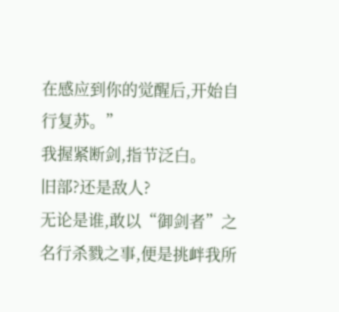在感应到你的觉醒后,开始自行复苏。”
我握紧断剑,指节泛白。
旧部?还是敌人?
无论是谁,敢以“御剑者”之名行杀戮之事,便是挑衅我所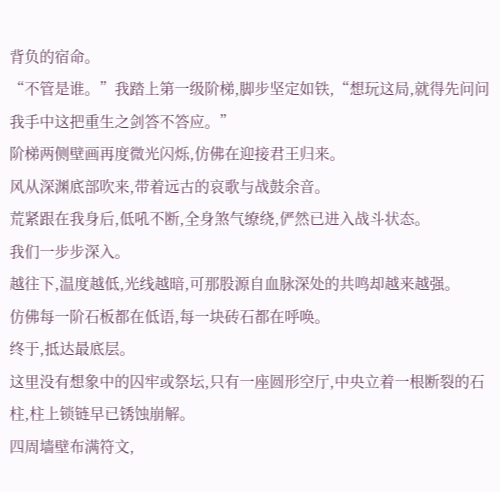背负的宿命。
“不管是谁。”我踏上第一级阶梯,脚步坚定如铁,“想玩这局,就得先问问我手中这把重生之剑答不答应。”
阶梯两侧壁画再度微光闪烁,仿佛在迎接君王归来。
风从深渊底部吹来,带着远古的哀歌与战鼓余音。
荒紧跟在我身后,低吼不断,全身煞气缭绕,俨然已进入战斗状态。
我们一步步深入。
越往下,温度越低,光线越暗,可那股源自血脉深处的共鸣却越来越强。
仿佛每一阶石板都在低语,每一块砖石都在呼唤。
终于,抵达最底层。
这里没有想象中的囚牢或祭坛,只有一座圆形空厅,中央立着一根断裂的石柱,柱上锁链早已锈蚀崩解。
四周墙壁布满符文,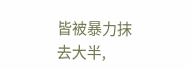皆被暴力抹去大半,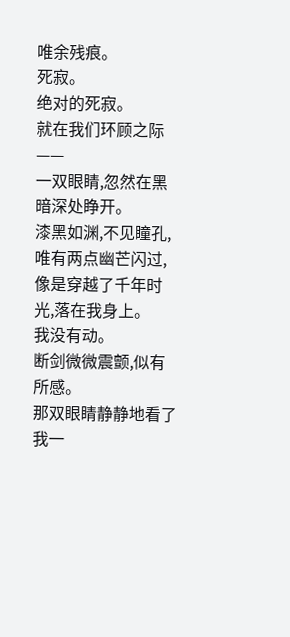唯余残痕。
死寂。
绝对的死寂。
就在我们环顾之际——
一双眼睛,忽然在黑暗深处睁开。
漆黑如渊,不见瞳孔,唯有两点幽芒闪过,像是穿越了千年时光,落在我身上。
我没有动。
断剑微微震颤,似有所感。
那双眼睛静静地看了我一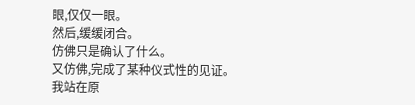眼,仅仅一眼。
然后,缓缓闭合。
仿佛只是确认了什么。
又仿佛,完成了某种仪式性的见证。
我站在原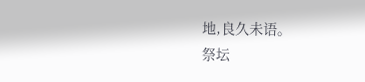地,良久未语。
祭坛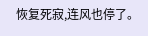恢复死寂,连风也停了。